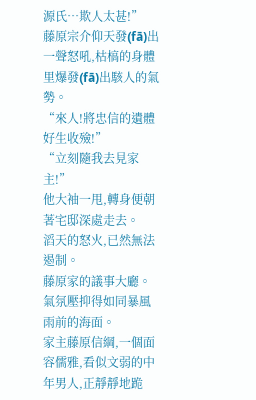源氏…欺人太甚!”
藤原宗介仰天發(fā)出一聲怒吼,枯槁的身體里爆發(fā)出駭人的氣勢。
“來人!將忠信的遺體好生收殮!”
“立刻隨我去見家主!”
他大袖一甩,轉身便朝著宅邸深處走去。
滔天的怒火,已然無法遏制。
藤原家的議事大廳。
氣氛壓抑得如同暴風雨前的海面。
家主藤原信綱,一個面容儒雅,看似文弱的中年男人,正靜靜地跪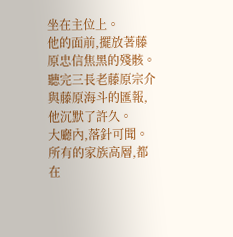坐在主位上。
他的面前,擺放著藤原忠信焦黑的殘骸。
聽完三長老藤原宗介與藤原海斗的匯報,他沉默了許久。
大廳內,落針可聞。
所有的家族高層,都在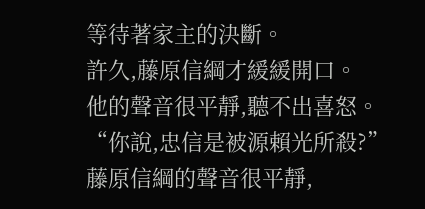等待著家主的決斷。
許久,藤原信綱才緩緩開口。
他的聲音很平靜,聽不出喜怒。
“你說,忠信是被源賴光所殺?”
藤原信綱的聲音很平靜,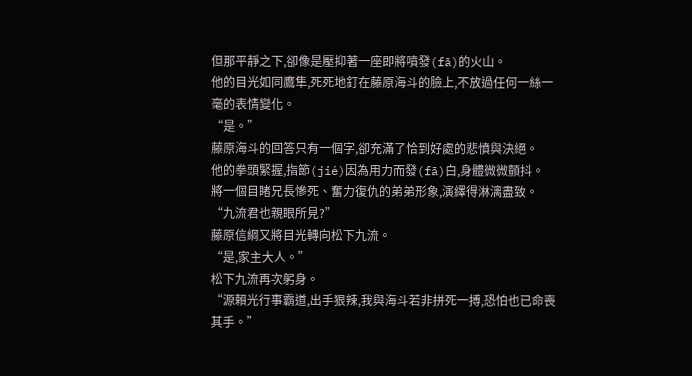但那平靜之下,卻像是壓抑著一座即將噴發(fā)的火山。
他的目光如同鷹隼,死死地釘在藤原海斗的臉上,不放過任何一絲一毫的表情變化。
“是。”
藤原海斗的回答只有一個字,卻充滿了恰到好處的悲憤與決絕。
他的拳頭緊握,指節(jié)因為用力而發(fā)白,身體微微顫抖。
將一個目睹兄長慘死、奮力復仇的弟弟形象,演繹得淋漓盡致。
“九流君也親眼所見?”
藤原信綱又將目光轉向松下九流。
“是,家主大人。”
松下九流再次躬身。
“源賴光行事霸道,出手狠辣,我與海斗若非拼死一搏,恐怕也已命喪其手。”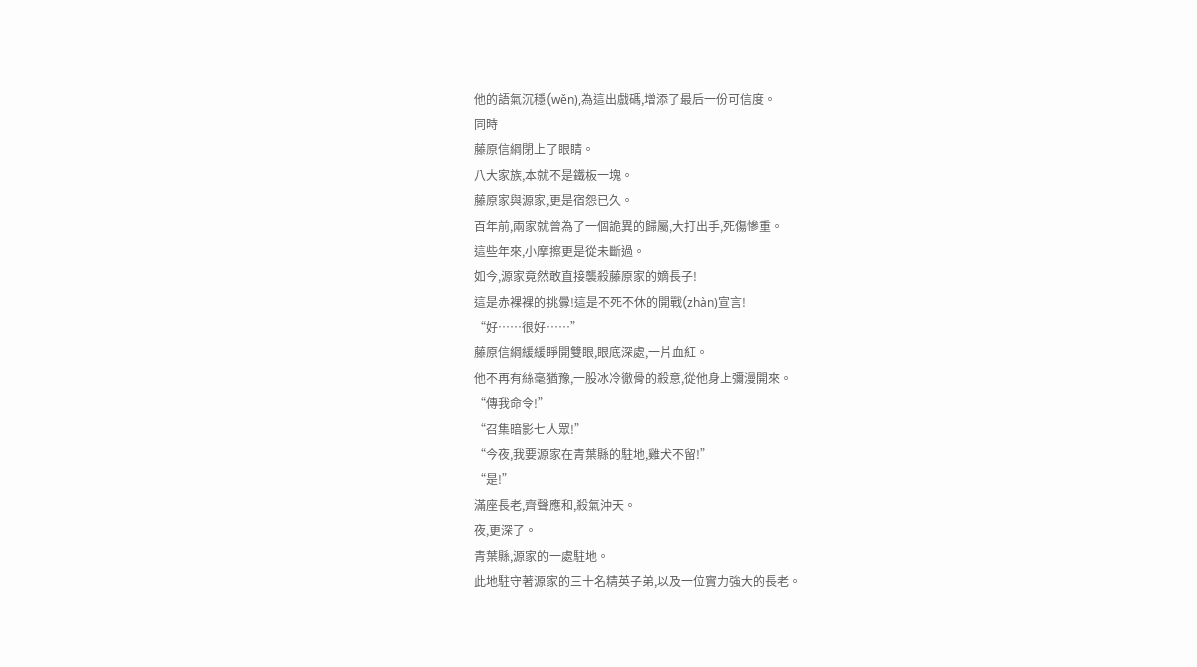他的語氣沉穩(wěn),為這出戲碼,增添了最后一份可信度。
同時
藤原信綱閉上了眼睛。
八大家族,本就不是鐵板一塊。
藤原家與源家,更是宿怨已久。
百年前,兩家就曾為了一個詭異的歸屬,大打出手,死傷慘重。
這些年來,小摩擦更是從未斷過。
如今,源家竟然敢直接襲殺藤原家的嫡長子!
這是赤裸裸的挑釁!這是不死不休的開戰(zhàn)宣言!
“好……很好……”
藤原信綱緩緩睜開雙眼,眼底深處,一片血紅。
他不再有絲毫猶豫,一股冰冷徹骨的殺意,從他身上彌漫開來。
“傳我命令!”
“召集暗影七人眾!”
“今夜,我要源家在青葉縣的駐地,雞犬不留!”
“是!”
滿座長老,齊聲應和,殺氣沖天。
夜,更深了。
青葉縣,源家的一處駐地。
此地駐守著源家的三十名精英子弟,以及一位實力強大的長老。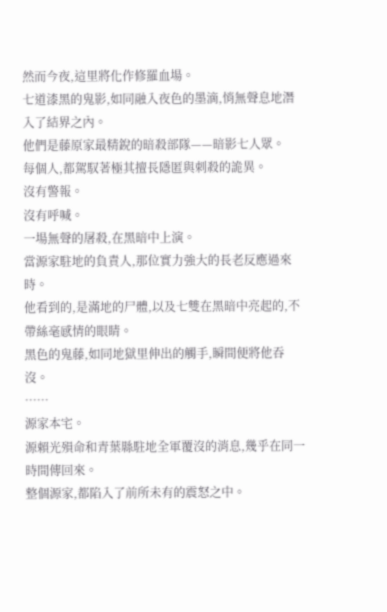然而今夜,這里將化作修羅血場。
七道漆黑的鬼影,如同融入夜色的墨滴,悄無聲息地潛入了結界之內。
他們是藤原家最精銳的暗殺部隊——暗影七人眾。
每個人,都駕馭著極其擅長隱匿與刺殺的詭異。
沒有警報。
沒有呼喊。
一場無聲的屠殺,在黑暗中上演。
當源家駐地的負責人,那位實力強大的長老反應過來時。
他看到的,是滿地的尸體,以及七雙在黑暗中亮起的,不帶絲毫感情的眼睛。
黑色的鬼藤,如同地獄里伸出的觸手,瞬間便將他吞沒。
……
源家本宅。
源賴光殞命和青葉縣駐地全軍覆沒的消息,幾乎在同一時間傳回來。
整個源家,都陷入了前所未有的震怒之中。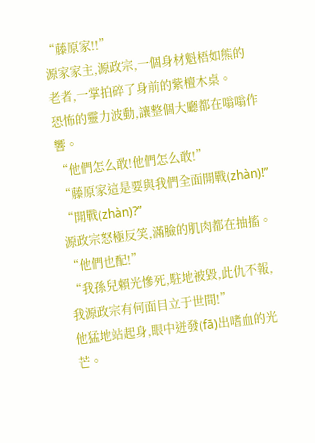“藤原家!!”
源家家主,源政宗,一個身材魁梧如熊的老者,一掌拍碎了身前的紫檀木桌。
恐怖的靈力波動,讓整個大廳都在嗡嗡作響。
“他們怎么敢!他們怎么敢!”
“藤原家這是要與我們全面開戰(zhàn)!”
“開戰(zhàn)?”
源政宗怒極反笑,滿臉的肌肉都在抽搐。
“他們也配!”
“我孫兒賴光慘死,駐地被毀,此仇不報,我源政宗有何面目立于世間!”
他猛地站起身,眼中迸發(fā)出嗜血的光芒。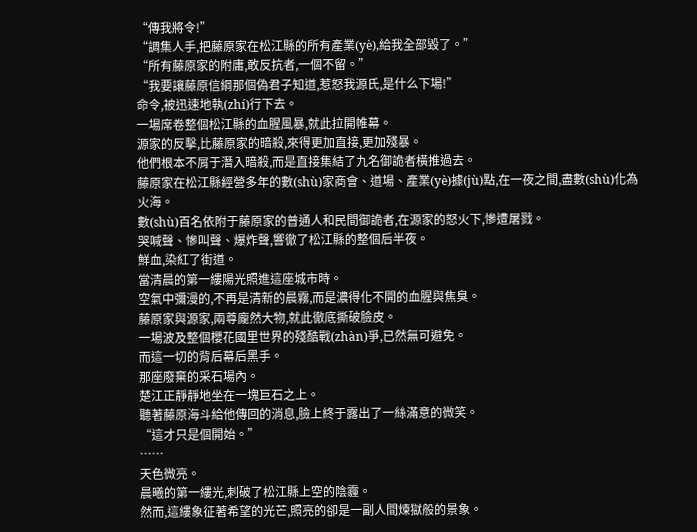“傳我將令!”
“調集人手,把藤原家在松江縣的所有產業(yè),給我全部毀了。”
“所有藤原家的附庸,敢反抗者,一個不留。”
“我要讓藤原信綱那個偽君子知道,惹怒我源氏,是什么下場!”
命令,被迅速地執(zhí)行下去。
一場席卷整個松江縣的血腥風暴,就此拉開帷幕。
源家的反擊,比藤原家的暗殺,來得更加直接,更加殘暴。
他們根本不屑于潛入暗殺,而是直接集結了九名御詭者橫推過去。
藤原家在松江縣經營多年的數(shù)家商會、道場、產業(yè)據(jù)點,在一夜之間,盡數(shù)化為火海。
數(shù)百名依附于藤原家的普通人和民間御詭者,在源家的怒火下,慘遭屠戮。
哭喊聲、慘叫聲、爆炸聲,響徹了松江縣的整個后半夜。
鮮血,染紅了街道。
當清晨的第一縷陽光照進這座城市時。
空氣中彌漫的,不再是清新的晨霧,而是濃得化不開的血腥與焦臭。
藤原家與源家,兩尊龐然大物,就此徹底撕破臉皮。
一場波及整個櫻花國里世界的殘酷戰(zhàn)爭,已然無可避免。
而這一切的背后幕后黑手。
那座廢棄的采石場內。
楚江正靜靜地坐在一塊巨石之上。
聽著藤原海斗給他傳回的消息,臉上終于露出了一絲滿意的微笑。
“這才只是個開始。”
……
天色微亮。
晨曦的第一縷光,刺破了松江縣上空的陰霾。
然而,這縷象征著希望的光芒,照亮的卻是一副人間煉獄般的景象。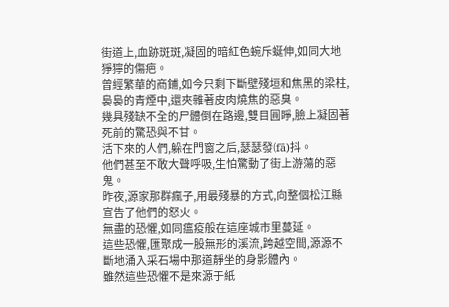街道上,血跡斑斑,凝固的暗紅色蜿斥蜒伸,如同大地猙獰的傷疤。
曾經繁華的商鋪,如今只剩下斷壁殘垣和焦黑的梁柱,裊裊的青煙中,還夾雜著皮肉燒焦的惡臭。
幾具殘缺不全的尸體倒在路邊,雙目圓睜,臉上凝固著死前的驚恐與不甘。
活下來的人們,躲在門窗之后,瑟瑟發(fā)抖。
他們甚至不敢大聲呼吸,生怕驚動了街上游蕩的惡鬼。
昨夜,源家那群瘋子,用最殘暴的方式,向整個松江縣宣告了他們的怒火。
無盡的恐懼,如同瘟疫般在這座城市里蔓延。
這些恐懼,匯聚成一股無形的溪流,跨越空間,源源不斷地涌入采石場中那道靜坐的身影體內。
雖然這些恐懼不是來源于紙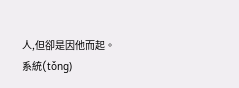人,但卻是因他而起。
系統(tǒng)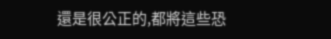還是很公正的,都將這些恐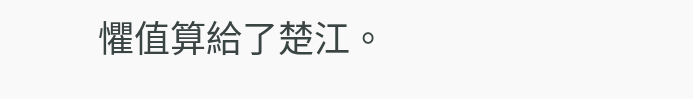懼值算給了楚江。